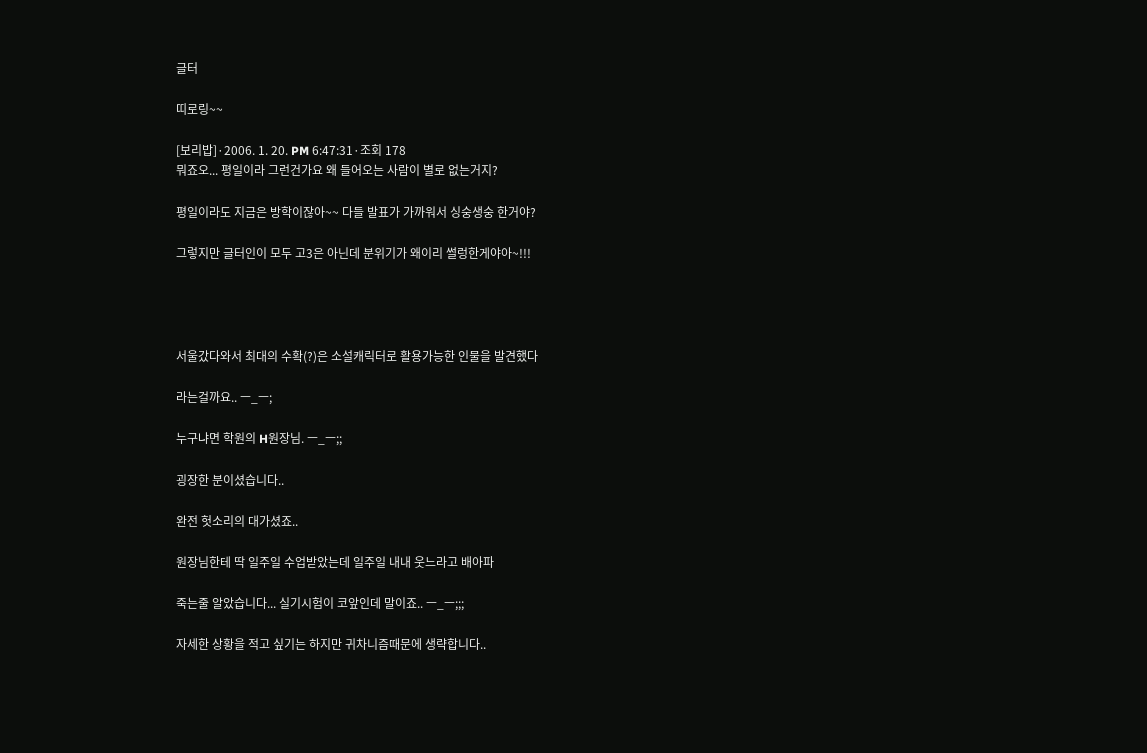글터

띠로링~~

[보리밥]·2006. 1. 20. PM 6:47:31·조회 178
뭐죠오... 평일이라 그런건가요 왜 들어오는 사람이 별로 없는거지?

평일이라도 지금은 방학이잖아~~ 다들 발표가 가까워서 싱숭생숭 한거야?

그렇지만 글터인이 모두 고3은 아닌데 분위기가 왜이리 썰렁한게야아~!!!




서울갔다와서 최대의 수확(?)은 소설캐릭터로 활용가능한 인물을 발견했다

라는걸까요.. ㅡ_ㅡ;

누구냐면 학원의 H원장님. ㅡ_ㅡ;;

굉장한 분이셨습니다..

완전 헛소리의 대가셨죠..

원장님한테 딱 일주일 수업받았는데 일주일 내내 웃느라고 배아파

죽는줄 알았습니다... 실기시험이 코앞인데 말이죠.. ㅡ_ㅡ;;;

자세한 상황을 적고 싶기는 하지만 귀차니즘때문에 생략합니다..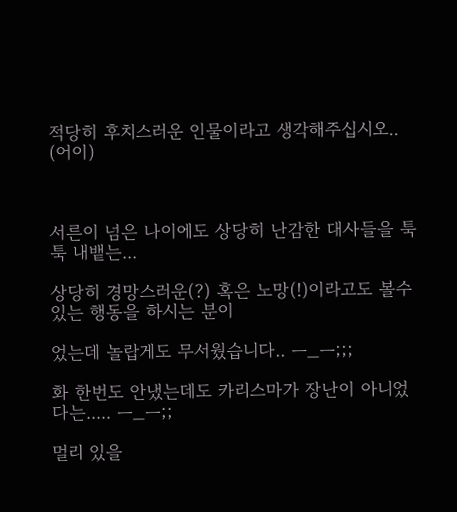적당히 후치스러운 인물이라고 생각해주십시오.. (어이)



서른이 넘은 나이에도 상당히 난감한 대사들을 툭툭 내뱉는...

상당히 경망스러운(?) 혹은 노망(!)이라고도 볼수 있는 행동을 하시는 분이

었는데 놀랍게도 무서웠습니다.. ㅡ_ㅡ;;;

화 한번도 안냈는데도 카리스마가 장난이 아니었다는..... ㅡ_ㅡ;;

멀리 있을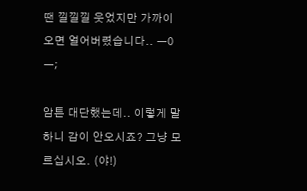땐 낄낄낄 웃었지만 가까이 오면 얼어버렸습니다.. ㅡ0ㅡ;

암튼 대단했는데.. 이렇게 말하니 감이 안오시죠? 그냥 모르십시오. (야!)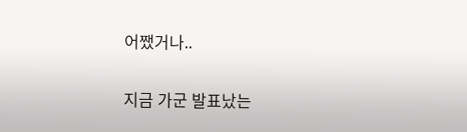어쨌거나..

지금 가군 발표났는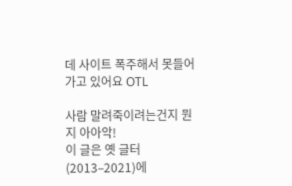데 사이트 폭주해서 못들어가고 있어요 OTL

사람 말려죽이려는건지 뭔지 아아악!
이 글은 옛 글터(2013–2021)에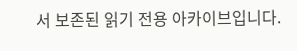서 보존된 읽기 전용 아카이브입니다.